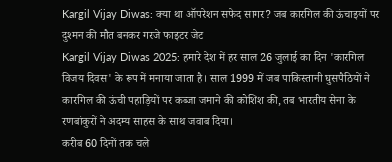Kargil Vijay Diwas: क्या था ऑपरेशन सफेद सागर? जब कारगिल की ऊंचाइयों पर दुश्मन की मौत बनकर गरजे फाइटर जेट
Kargil Vijay Diwas 2025: हमारे देश में हर साल 26 जुलाई का दिन 'कारगिल विजय दिवस' के रूप में मनाया जाता है। साल 1999 में जब पाकिस्तानी घुसपैठियों ने कारगिल की ऊंची पहाड़ियों पर कब्जा जमाने की कोशिश की, तब भारतीय सेना के रणबांकुरों ने अदम्य साहस के साथ जवाब दिया।
करीब 60 दिनों तक चले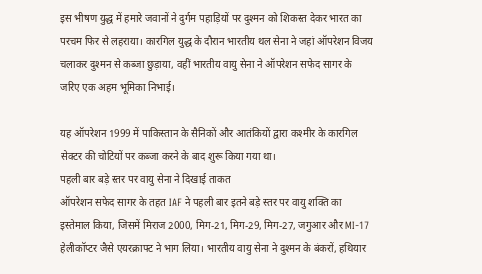इस भीषण युद्ध में हमारे जवानों ने दुर्गम पहाड़ियों पर दुश्मन को शिकस्त देकर भारत का परचम फिर से लहराया। कारगिल युद्ध के दौरान भारतीय थल सेना ने जहां ऑपरेशन विजय चलाकर दुश्मन से कब्जा छुड़ाया, वहीं भारतीय वायु सेना ने ऑपरेशन सफेद सागर के जरिए एक अहम भूमिका निभाई।

यह ऑपरेशन 1999 में पाकिस्तान के सैनिकों और आतंकियों द्वारा कश्मीर के कारगिल सेक्टर की चोटियों पर कब्जा करने के बाद शुरू किया गया था।
पहली बार बड़े स्तर पर वायु सेना ने दिखाई ताकत
ऑपरेशन सफेद सागर के तहत IAF ने पहली बार इतने बड़े स्तर पर वायु शक्ति का इस्तेमाल किया, जिसमें मिराज 2000, मिग-21, मिग-29, मिग-27, जगुआर और MI-17 हेलीकॉप्टर जैसे एयरक्राफ्ट ने भाग लिया। भारतीय वायु सेना ने दुश्मन के बंकरों, हथियार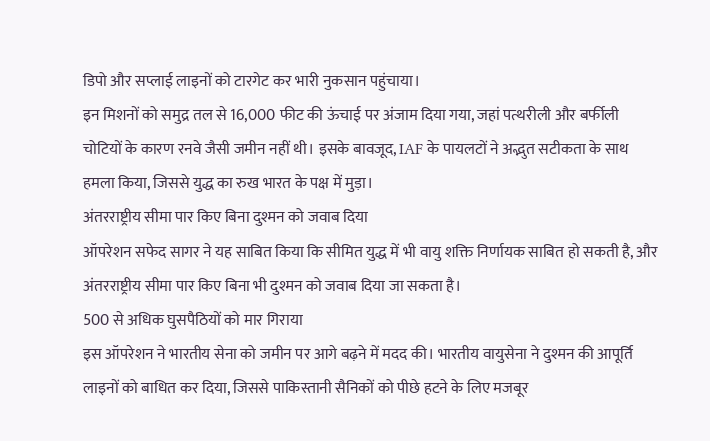डिपो और सप्लाई लाइनों को टारगेट कर भारी नुकसान पहुंचाया।
इन मिशनों को समुद्र तल से 16,000 फीट की ऊंचाई पर अंजाम दिया गया, जहां पत्थरीली और बर्फीली चोटियों के कारण रनवे जैसी जमीन नहीं थी। इसके बावजूद, IAF के पायलटों ने अद्भुत सटीकता के साथ हमला किया, जिससे युद्ध का रुख भारत के पक्ष में मुड़ा।
अंतरराष्ट्रीय सीमा पार किए बिना दुश्मन को जवाब दिया
ऑपरेशन सफेद सागर ने यह साबित किया कि सीमित युद्ध में भी वायु शक्ति निर्णायक साबित हो सकती है, और अंतरराष्ट्रीय सीमा पार किए बिना भी दुश्मन को जवाब दिया जा सकता है।
500 से अधिक घुसपैठियों को मार गिराया
इस ऑपरेशन ने भारतीय सेना को जमीन पर आगे बढ़ने में मदद की। भारतीय वायुसेना ने दुश्मन की आपूर्ति लाइनों को बाधित कर दिया, जिससे पाकिस्तानी सैनिकों को पीछे हटने के लिए मजबूर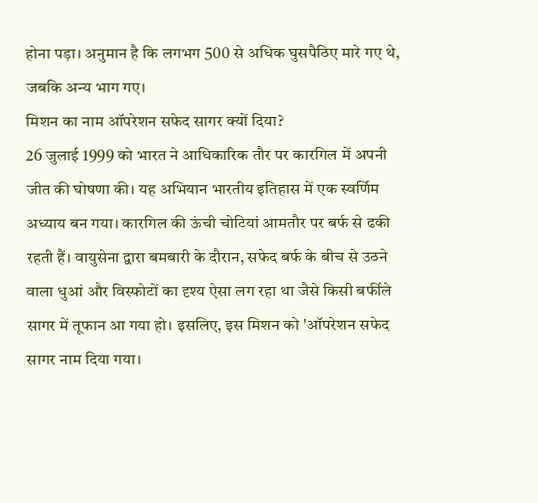होना पड़ा। अनुमान है कि लगभग 500 से अधिक घुसपैठिए मारे गए थे, जबकि अन्य भाग गए।
मिशन का नाम ऑपरेशन सफेद सागर क्यों दिया?
26 जुलाई 1999 को भारत ने आधिकारिक तौर पर कारगिल में अपनी जीत की घोषणा की। यह अभियान भारतीय इतिहास में एक स्वर्णिम अध्याय बन गया। कारगिल की ऊंची चोटियां आमतौर पर बर्फ से ढकी रहती हैं। वायुसेना द्वारा बमबारी के दौरान, सफेद बर्फ के बीच से उठने वाला धुआं और विस्फोटों का दृश्य ऐसा लग रहा था जैसे किसी बर्फीले सागर में तूफान आ गया हो। इसलिए, इस मिशन को 'ऑपरेशन सफेद सागर नाम दिया गया।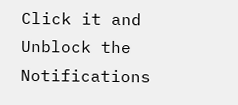Click it and Unblock the Notifications